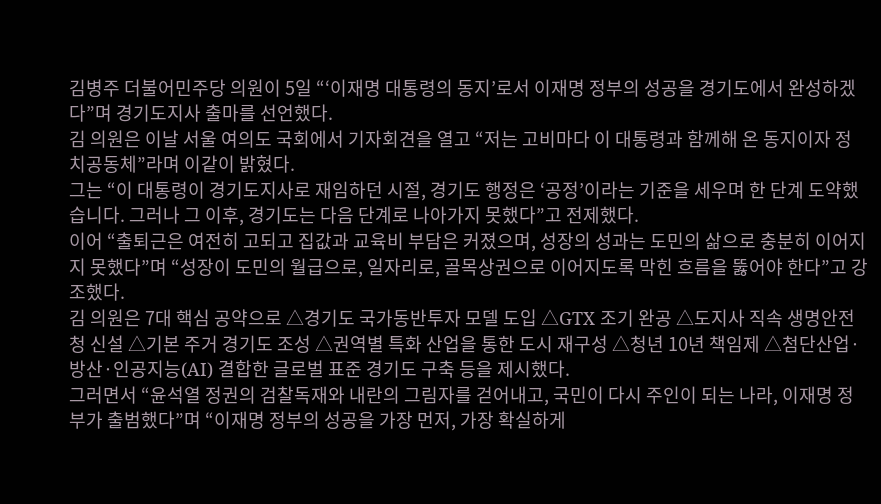김병주 더불어민주당 의원이 5일 “‘이재명 대통령의 동지’로서 이재명 정부의 성공을 경기도에서 완성하겠다”며 경기도지사 출마를 선언했다.
김 의원은 이날 서울 여의도 국회에서 기자회견을 열고 “저는 고비마다 이 대통령과 함께해 온 동지이자 정치공동체”라며 이같이 밝혔다.
그는 “이 대통령이 경기도지사로 재임하던 시절, 경기도 행정은 ‘공정’이라는 기준을 세우며 한 단계 도약했습니다. 그러나 그 이후, 경기도는 다음 단계로 나아가지 못했다”고 전제했다.
이어 “출퇴근은 여전히 고되고 집값과 교육비 부담은 커졌으며, 성장의 성과는 도민의 삶으로 충분히 이어지지 못했다”며 “성장이 도민의 월급으로, 일자리로, 골목상권으로 이어지도록 막힌 흐름을 뚫어야 한다”고 강조했다.
김 의원은 7대 핵심 공약으로 △경기도 국가동반투자 모델 도입 △GTX 조기 완공 △도지사 직속 생명안전청 신설 △기본 주거 경기도 조성 △권역별 특화 산업을 통한 도시 재구성 △청년 10년 책임제 △첨단산업·방산·인공지능(AI) 결합한 글로벌 표준 경기도 구축 등을 제시했다.
그러면서 “윤석열 정권의 검찰독재와 내란의 그림자를 걷어내고, 국민이 다시 주인이 되는 나라, 이재명 정부가 출범했다”며 “이재명 정부의 성공을 가장 먼저, 가장 확실하게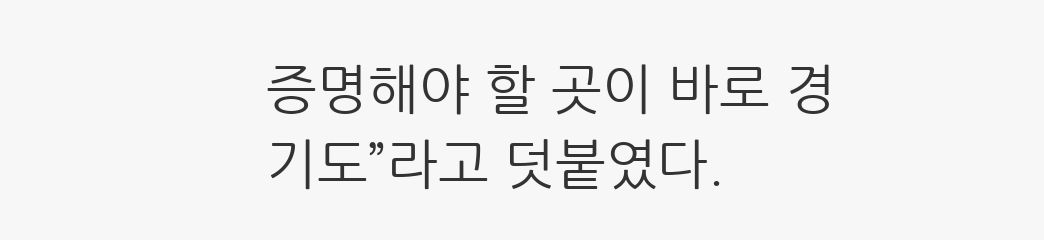증명해야 할 곳이 바로 경기도”라고 덧붙였다.